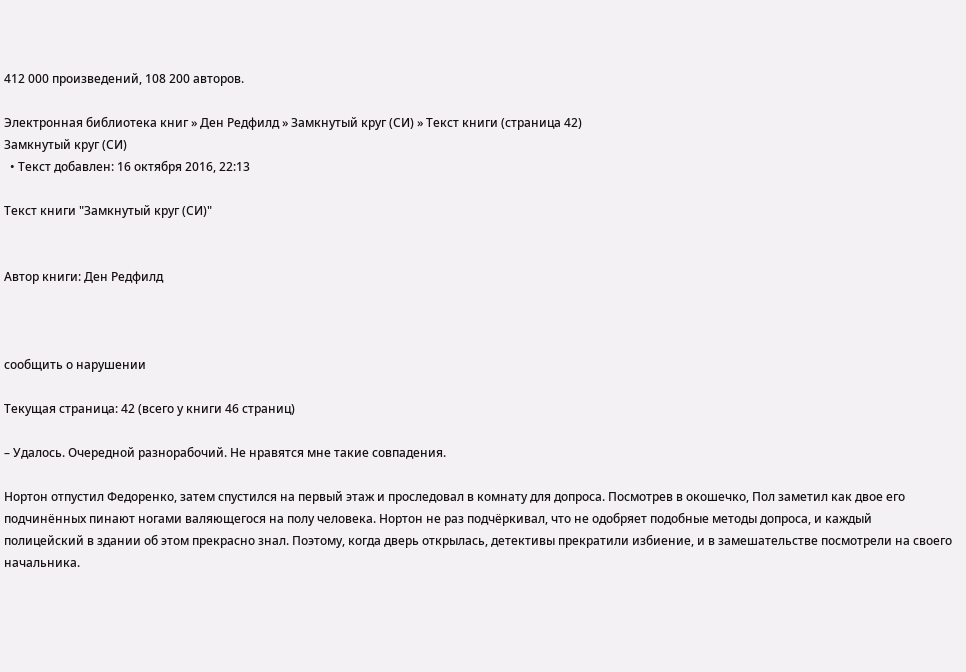412 000 произведений, 108 200 авторов.

Электронная библиотека книг » Ден Редфилд » Замкнутый круг (СИ) » Текст книги (страница 42)
Замкнутый круг (СИ)
  • Текст добавлен: 16 октября 2016, 22:13

Текст книги "Замкнутый круг (СИ)"


Автор книги: Ден Редфилд



сообщить о нарушении

Текущая страница: 42 (всего у книги 46 страниц)

– Удалось. Очередной разнорабочий. Не нравятся мне такие совпадения.

Нортон отпустил Федоренко, затем спустился на первый этаж и проследовал в комнату для допроса. Посмотрев в окошечко, Пол заметил как двое его подчинённых пинают ногами валяющегося на полу человека. Нортон не раз подчёркивал, что не одобряет подобные методы допроса, и каждый полицейский в здании об этом прекрасно знал. Поэтому, когда дверь открылась, детективы прекратили избиение, и в замешательстве посмотрели на своего начальника.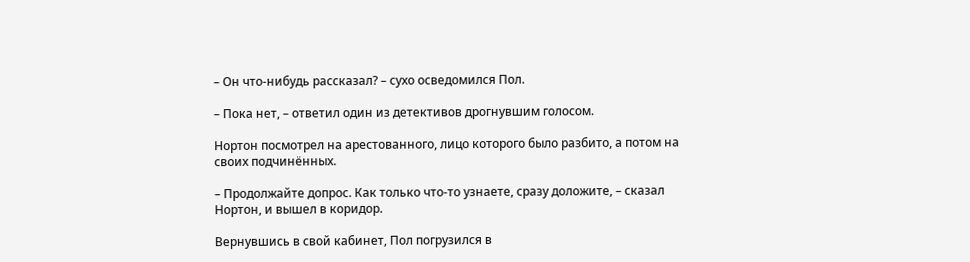– Он что-нибудь рассказал? – сухо осведомился Пол.

– Пока нет, – ответил один из детективов дрогнувшим голосом.

Нортон посмотрел на арестованного, лицо которого было разбито, а потом на своих подчинённых.

– Продолжайте допрос. Как только что-то узнаете, сразу доложите, – сказал Нортон, и вышел в коридор.

Вернувшись в свой кабинет, Пол погрузился в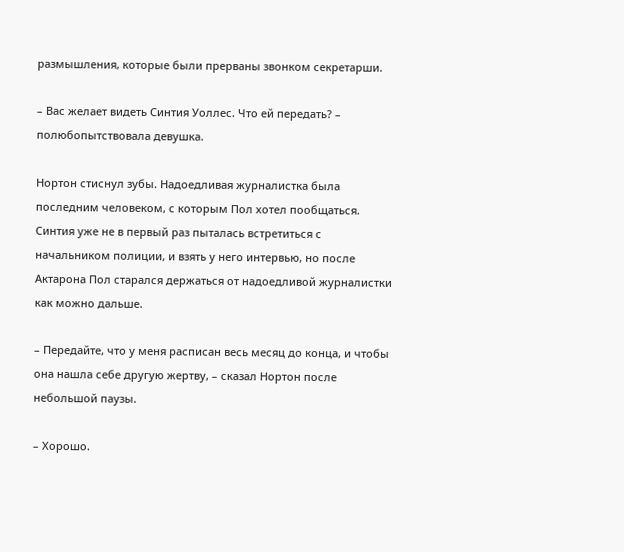размышления, которые были прерваны звонком секретарши.

– Вас желает видеть Синтия Уоллес. Что ей передать? – полюбопытствовала девушка.

Нортон стиснул зубы. Надоедливая журналистка была последним человеком, с которым Пол хотел пообщаться. Синтия уже не в первый раз пыталась встретиться с начальником полиции, и взять у него интервью, но после Актарона Пол старался держаться от надоедливой журналистки как можно дальше.

– Передайте, что у меня расписан весь месяц до конца, и чтобы она нашла себе другую жертву, – сказал Нортон после небольшой паузы.

– Хорошо.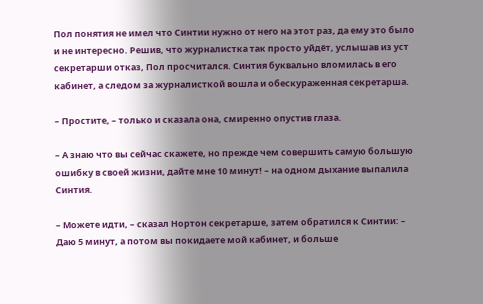Пол понятия не имел что Синтии нужно от него на этот раз, да ему это было и не интересно. Решив, что журналистка так просто уйдёт, услышав из уст секретарши отказ, Пол просчитался. Синтия буквально вломилась в его кабинет, а следом за журналисткой вошла и обескураженная секретарша.

– Простите, – только и сказала она, смиренно опустив глаза.

– А знаю что вы сейчас скажете, но прежде чем совершить самую большую ошибку в своей жизни, дайте мне 10 минут! – на одном дыхание выпалила Синтия.

– Можете идти, – сказал Нортон секретарше, затем обратился к Синтии: – Даю 5 минут, а потом вы покидаете мой кабинет, и больше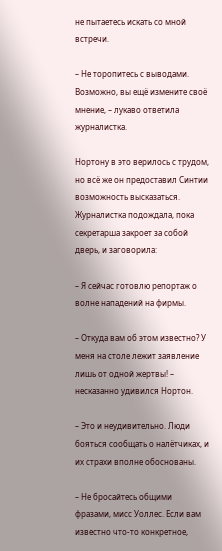не пытаетесь искать со мной встречи.

– Не торопитесь с выводами. Возможно, вы ещё измените своё мнение, – лукаво ответила журналистка.

Нортону в это верилось с трудом, но всё же он предоставил Синтии возможность высказаться. Журналистка подождала, пока секретарша закроет за собой дверь, и заговорила:

– Я сейчас готовлю репортаж о волне нападений на фирмы.

– Откуда вам об этом известно? У меня на столе лежит заявление лишь от одной жертвы! – несказанно удивился Нортон.

– Это и неудивительно. Люди бояться сообщать о налётчиках, и их страхи вполне обоснованы.

– Не бросайтесь общими фразами, мисс Уоллес. Если вам известно что-то конкретное,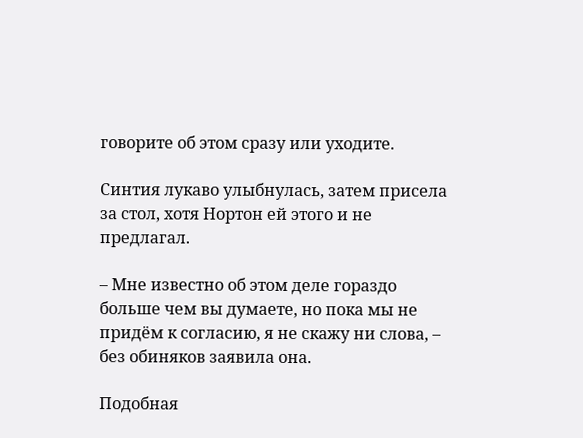говорите об этом сразу или уходите.

Синтия лукаво улыбнулась, затем присела за стол, хотя Нортон ей этого и не предлагал.

– Мне известно об этом деле гораздо больше чем вы думаете, но пока мы не придём к согласию, я не скажу ни слова, – без обиняков заявила она.

Подобная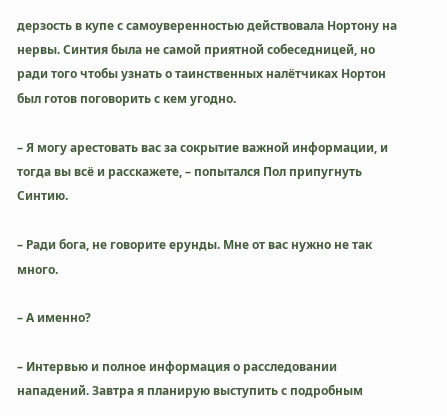дерзость в купе с самоуверенностью действовала Нортону на нервы. Синтия была не самой приятной собеседницей, но ради того чтобы узнать о таинственных налётчиках Нортон был готов поговорить с кем угодно.

– Я могу арестовать вас за сокрытие важной информации, и тогда вы всё и расскажете, – попытался Пол припугнуть Синтию.

– Ради бога, не говорите ерунды. Мне от вас нужно не так много.

– А именно?

– Интервью и полное информация о расследовании нападений. Завтра я планирую выступить с подробным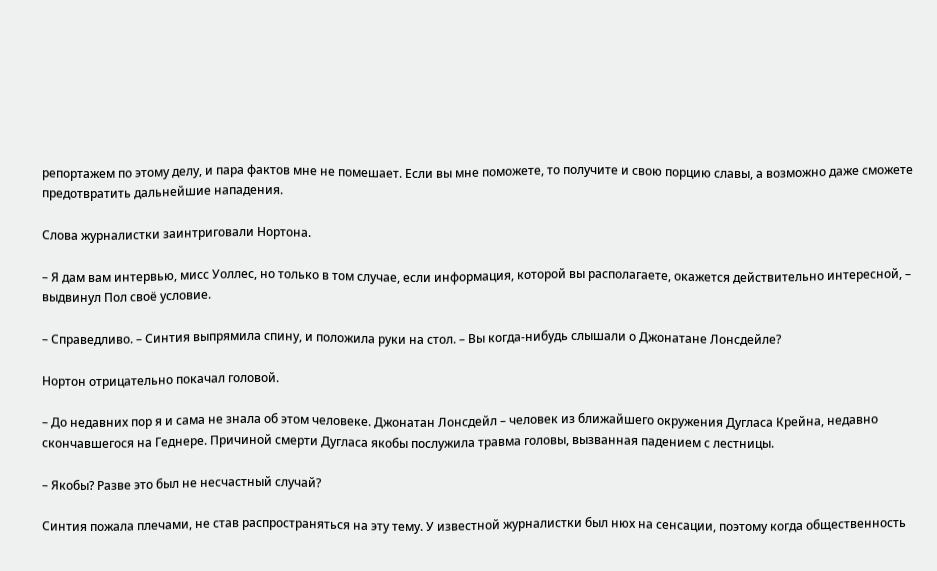репортажем по этому делу, и пара фактов мне не помешает. Если вы мне поможете, то получите и свою порцию славы, а возможно даже сможете предотвратить дальнейшие нападения.

Слова журналистки заинтриговали Нортона.

– Я дам вам интервью, мисс Уоллес, но только в том случае, если информация, которой вы располагаете, окажется действительно интересной, – выдвинул Пол своё условие.

– Справедливо. – Синтия выпрямила спину, и положила руки на стол. – Вы когда-нибудь слышали о Джонатане Лонсдейле?

Нортон отрицательно покачал головой.

– До недавних пор я и сама не знала об этом человеке. Джонатан Лонсдейл – человек из ближайшего окружения Дугласа Крейна, недавно скончавшегося на Геднере. Причиной смерти Дугласа якобы послужила травма головы, вызванная падением с лестницы.

– Якобы? Разве это был не несчастный случай?

Синтия пожала плечами, не став распространяться на эту тему. У известной журналистки был нюх на сенсации, поэтому когда общественность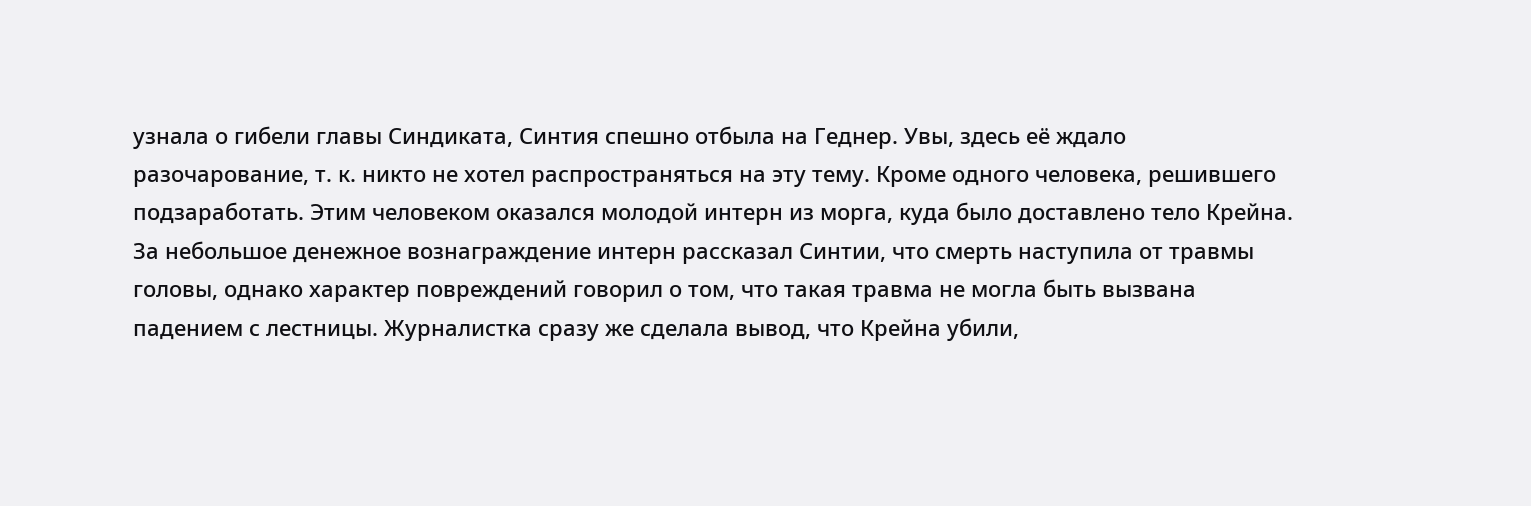узнала о гибели главы Синдиката, Синтия спешно отбыла на Геднер. Увы, здесь её ждало разочарование, т. к. никто не хотел распространяться на эту тему. Кроме одного человека, решившего подзаработать. Этим человеком оказался молодой интерн из морга, куда было доставлено тело Крейна. За небольшое денежное вознаграждение интерн рассказал Синтии, что смерть наступила от травмы головы, однако характер повреждений говорил о том, что такая травма не могла быть вызвана падением с лестницы. Журналистка сразу же сделала вывод, что Крейна убили,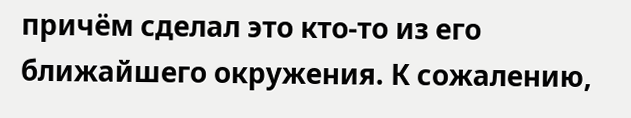причём сделал это кто-то из его ближайшего окружения. К сожалению,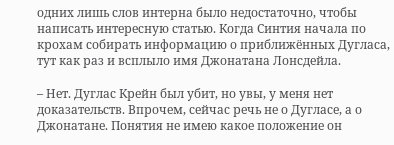одних лишь слов интерна было недостаточно, чтобы написать интересную статью. Когда Синтия начала по крохам собирать информацию о приближённых Дугласа, тут как раз и всплыло имя Джонатана Лонсдейла.

– Нет. Дуглас Крейн был убит, но увы, у меня нет доказательств. Впрочем, сейчас речь не о Дугласе, а о Джонатане. Понятия не имею какое положение он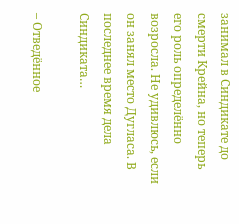занимал в Синдикате до смерти Крейна, но теперь его роль определённо возросла. Не удивлюсь, если он занял место Дугласа. В последнее время дела Синдиката…

– Отведённое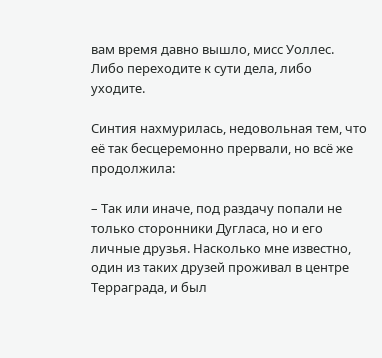вам время давно вышло, мисс Уоллес. Либо переходите к сути дела, либо уходите.

Синтия нахмурилась, недовольная тем, что её так бесцеремонно прервали, но всё же продолжила:

– Так или иначе, под раздачу попали не только сторонники Дугласа, но и его личные друзья. Насколько мне известно, один из таких друзей проживал в центре Терраграда, и был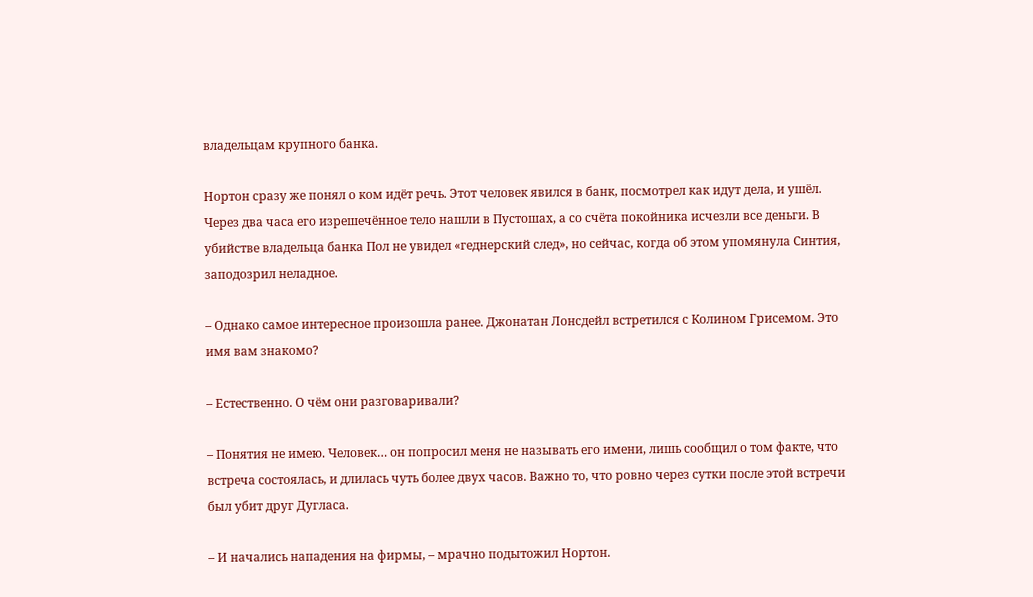владельцам крупного банка.

Нортон сразу же понял о ком идёт речь. Этот человек явился в банк, посмотрел как идут дела, и ушёл. Через два часа его изрешечённое тело нашли в Пустошах, а со счёта покойника исчезли все деньги. В убийстве владельца банка Пол не увидел «геднерский след», но сейчас, когда об этом упомянула Синтия, заподозрил неладное.

– Однако самое интересное произошла ранее. Джонатан Лонсдейл встретился с Колином Грисемом. Это имя вам знакомо?

– Естественно. О чём они разговаривали?

– Понятия не имею. Человек… он попросил меня не называть его имени, лишь сообщил о том факте, что встреча состоялась, и длилась чуть более двух часов. Важно то, что ровно через сутки после этой встречи был убит друг Дугласа.

– И начались нападения на фирмы, – мрачно подытожил Нортон.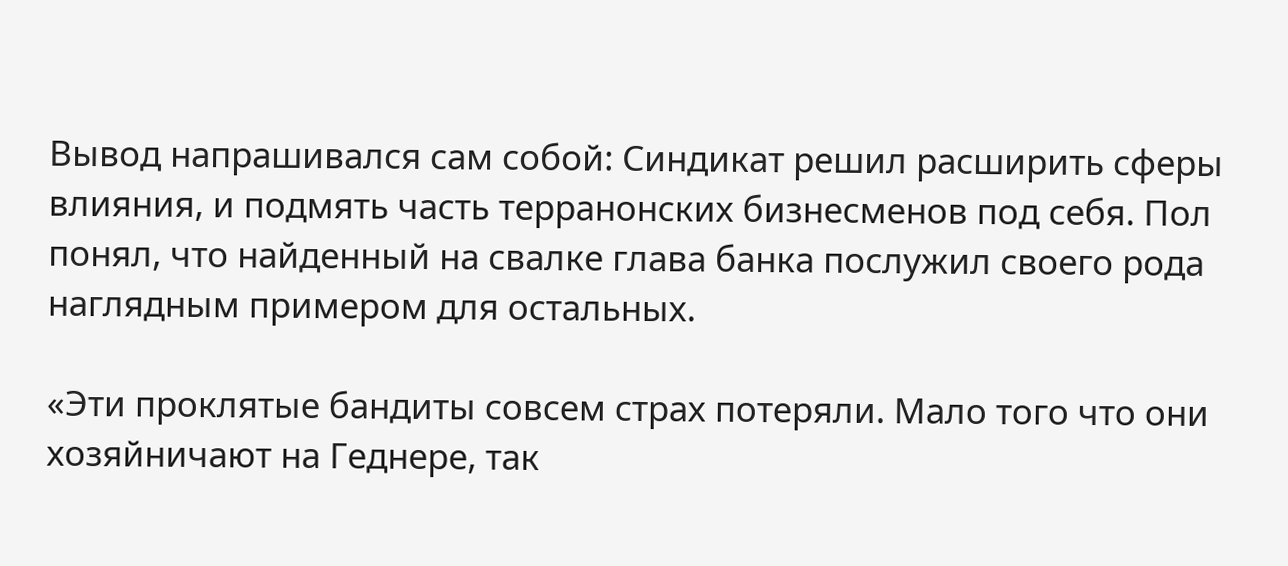Вывод напрашивался сам собой: Синдикат решил расширить сферы влияния, и подмять часть терранонских бизнесменов под себя. Пол понял, что найденный на свалке глава банка послужил своего рода наглядным примером для остальных.

«Эти проклятые бандиты совсем страх потеряли. Мало того что они хозяйничают на Геднере, так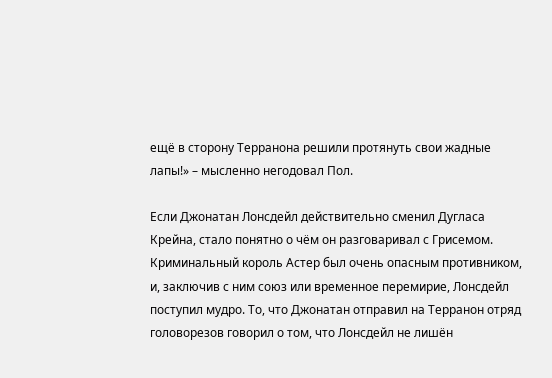ещё в сторону Терранона решили протянуть свои жадные лапы!» – мысленно негодовал Пол.

Если Джонатан Лонсдейл действительно сменил Дугласа Крейна, стало понятно о чём он разговаривал с Грисемом. Криминальный король Астер был очень опасным противником, и, заключив с ним союз или временное перемирие, Лонсдейл поступил мудро. То, что Джонатан отправил на Терранон отряд головорезов говорил о том, что Лонсдейл не лишён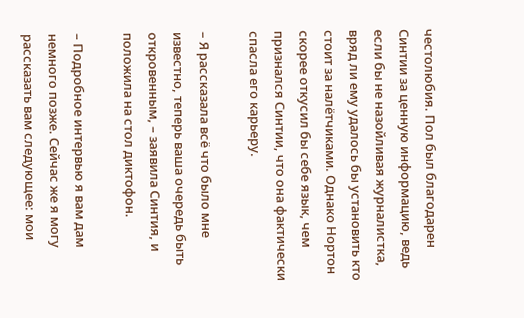честолюбия. Пол был благодарен Синтии за ценную информацию, ведь если бы не назойливая журналистка, вряд ли ему удалось бы установить кто стоит за налётчиками. Однако Нортон скорее откусил бы себе язык, чем признался Синтии, что она фактически спасла его карьеру.

– Я рассказала всё что было мне известно, теперь ваша очередь быть откровенным, – заявила Синтия, и положила на стол диктофон.

– Подробное интервью я вам дам немного позже. Сейчас же я могу рассказать вам следующее: мои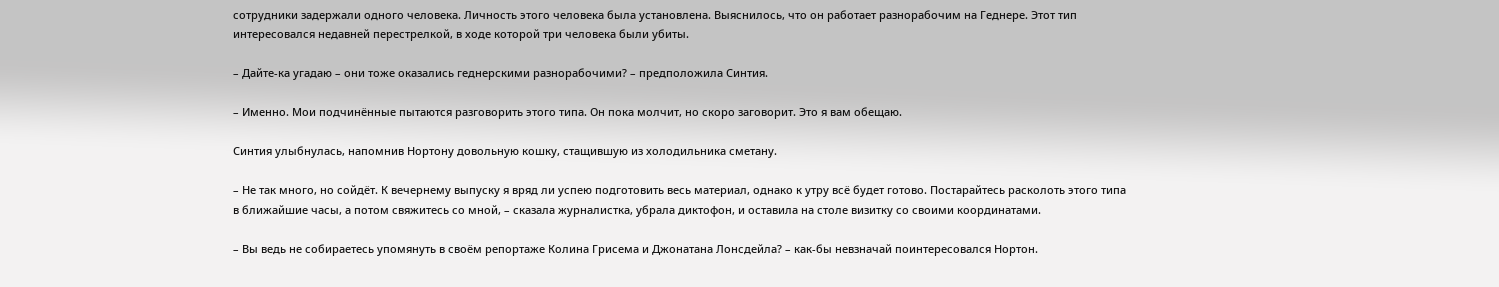сотрудники задержали одного человека. Личность этого человека была установлена. Выяснилось, что он работает разнорабочим на Геднере. Этот тип интересовался недавней перестрелкой, в ходе которой три человека были убиты.

– Дайте-ка угадаю – они тоже оказались геднерскими разнорабочими? – предположила Синтия.

– Именно. Мои подчинённые пытаются разговорить этого типа. Он пока молчит, но скоро заговорит. Это я вам обещаю.

Синтия улыбнулась, напомнив Нортону довольную кошку, стащившую из холодильника сметану.

– Не так много, но сойдёт. К вечернему выпуску я вряд ли успею подготовить весь материал, однако к утру всё будет готово. Постарайтесь расколоть этого типа в ближайшие часы, а потом свяжитесь со мной, – сказала журналистка, убрала диктофон, и оставила на столе визитку со своими координатами.

– Вы ведь не собираетесь упомянуть в своём репортаже Колина Грисема и Джонатана Лонсдейла? – как-бы невзначай поинтересовался Нортон.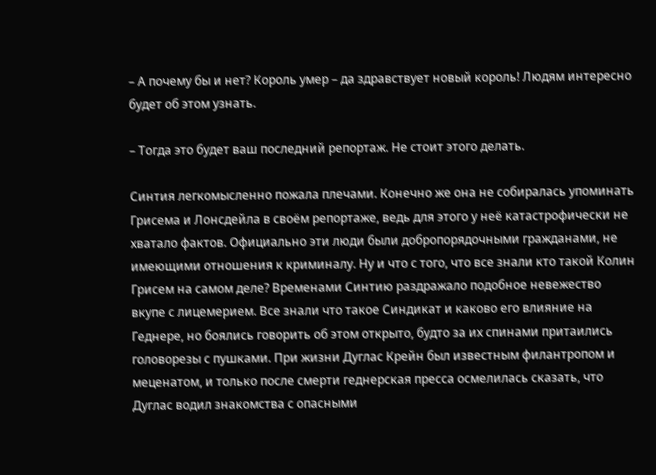– А почему бы и нет? Король умер – да здравствует новый король! Людям интересно будет об этом узнать.

– Тогда это будет ваш последний репортаж. Не стоит этого делать.

Синтия легкомысленно пожала плечами. Конечно же она не собиралась упоминать Грисема и Лонсдейла в своём репортаже, ведь для этого у неё катастрофически не хватало фактов. Официально эти люди были добропорядочными гражданами, не имеющими отношения к криминалу. Ну и что с того, что все знали кто такой Колин Грисем на самом деле? Временами Синтию раздражало подобное невежество вкупе с лицемерием. Все знали что такое Синдикат и каково его влияние на Геднере, но боялись говорить об этом открыто, будто за их спинами притаились головорезы с пушками. При жизни Дуглас Крейн был известным филантропом и меценатом, и только после смерти геднерская пресса осмелилась сказать, что Дуглас водил знакомства с опасными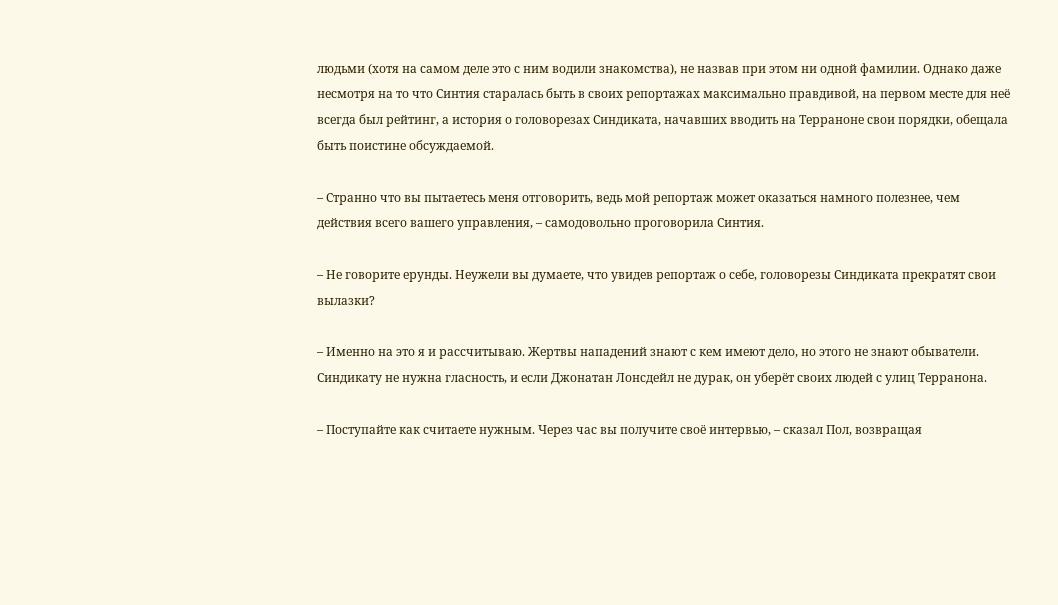людьми (хотя на самом деле это с ним водили знакомства), не назвав при этом ни одной фамилии. Однако даже несмотря на то что Синтия старалась быть в своих репортажах максимально правдивой, на первом месте для неё всегда был рейтинг, а история о головорезах Синдиката, начавших вводить на Терраноне свои порядки, обещала быть поистине обсуждаемой.

– Странно что вы пытаетесь меня отговорить, ведь мой репортаж может оказаться намного полезнее, чем действия всего вашего управления, – самодовольно проговорила Синтия.

– Не говорите ерунды. Неужели вы думаете, что увидев репортаж о себе, головорезы Синдиката прекратят свои вылазки?

– Именно на это я и рассчитываю. Жертвы нападений знают с кем имеют дело, но этого не знают обыватели. Синдикату не нужна гласность, и если Джонатан Лонсдейл не дурак, он уберёт своих людей с улиц Терранона.

– Поступайте как считаете нужным. Через час вы получите своё интервью, – сказал Пол, возвращая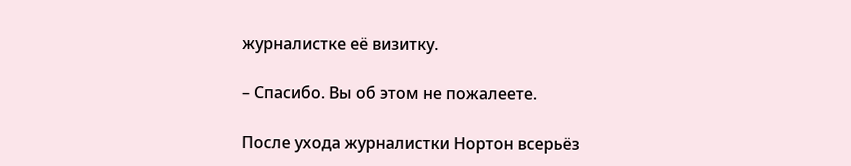журналистке её визитку.

– Спасибо. Вы об этом не пожалеете.

После ухода журналистки Нортон всерьёз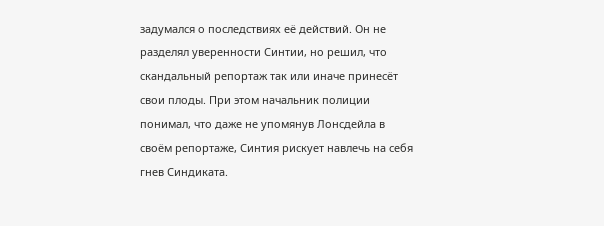задумался о последствиях её действий. Он не разделял уверенности Синтии, но решил, что скандальный репортаж так или иначе принесёт свои плоды. При этом начальник полиции понимал, что даже не упомянув Лонсдейла в своём репортаже, Синтия рискует навлечь на себя гнев Синдиката.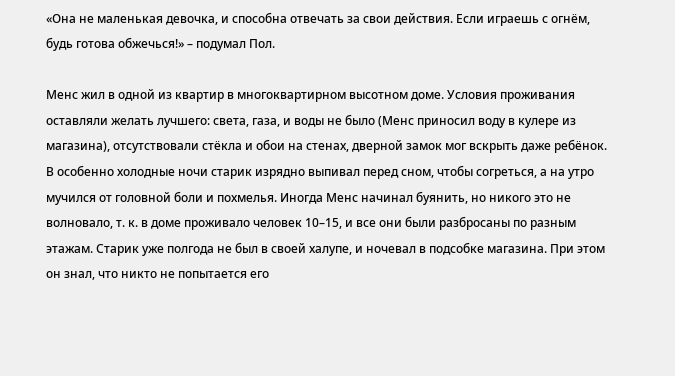«Она не маленькая девочка, и способна отвечать за свои действия. Если играешь с огнём, будь готова обжечься!» – подумал Пол.

Менс жил в одной из квартир в многоквартирном высотном доме. Условия проживания оставляли желать лучшего: света, газа, и воды не было (Менс приносил воду в кулере из магазина), отсутствовали стёкла и обои на стенах, дверной замок мог вскрыть даже ребёнок. В особенно холодные ночи старик изрядно выпивал перед сном, чтобы согреться, а на утро мучился от головной боли и похмелья. Иногда Менс начинал буянить, но никого это не волновало, т. к. в доме проживало человек 10–15, и все они были разбросаны по разным этажам. Старик уже полгода не был в своей халупе, и ночевал в подсобке магазина. При этом он знал, что никто не попытается его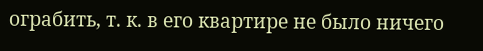ограбить, т. к. в его квартире не было ничего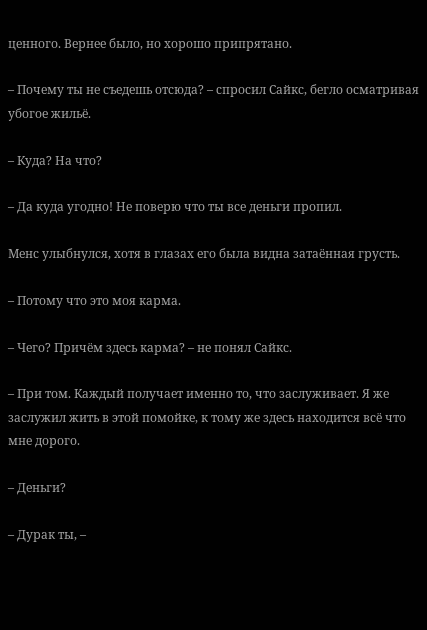ценного. Вернее было, но хорошо припрятано.

– Почему ты не съедешь отсюда? – спросил Сайкс, бегло осматривая убогое жильё.

– Куда? На что?

– Да куда угодно! Не поверю что ты все деньги пропил.

Менс улыбнулся, хотя в глазах его была видна затаённая грусть.

– Потому что это моя карма.

– Чего? Причём здесь карма? – не понял Сайкс.

– При том. Каждый получает именно то, что заслуживает. Я же заслужил жить в этой помойке, к тому же здесь находится всё что мне дорого.

– Деньги?

– Дурак ты, –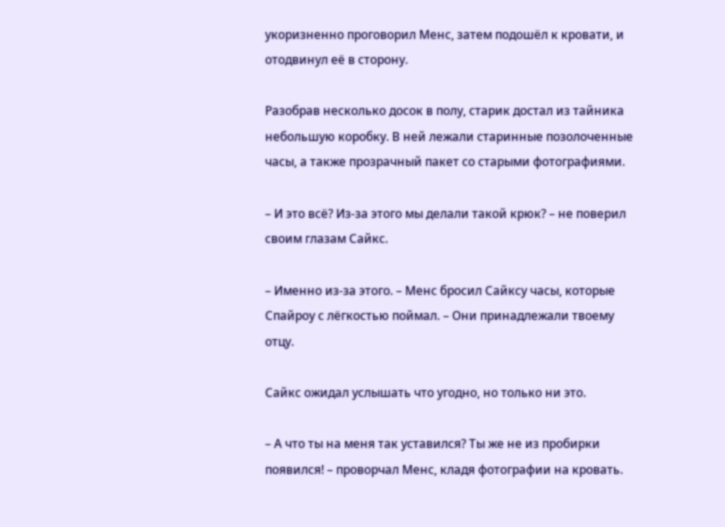укоризненно проговорил Менс, затем подошёл к кровати, и отодвинул её в сторону.

Разобрав несколько досок в полу, старик достал из тайника небольшую коробку. В ней лежали старинные позолоченные часы, а также прозрачный пакет со старыми фотографиями.

– И это всё? Из-за этого мы делали такой крюк? – не поверил своим глазам Сайкс.

– Именно из-за этого. – Менс бросил Сайксу часы, которые Спайроу с лёгкостью поймал. – Они принадлежали твоему отцу.

Сайкс ожидал услышать что угодно, но только ни это.

– А что ты на меня так уставился? Ты же не из пробирки появился! – проворчал Менс, кладя фотографии на кровать.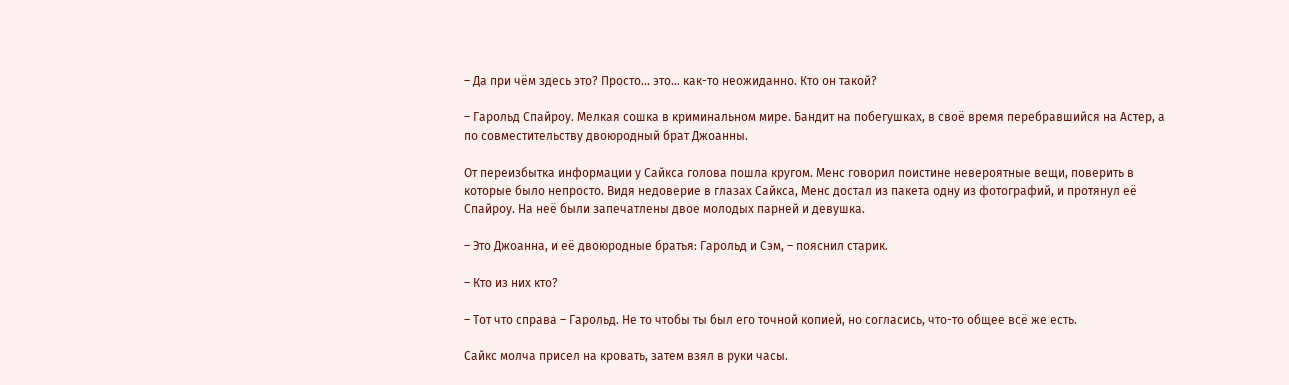– Да при чём здесь это? Просто… это… как-то неожиданно. Кто он такой?

– Гарольд Спайроу. Мелкая сошка в криминальном мире. Бандит на побегушках, в своё время перебравшийся на Астер, а по совместительству двоюродный брат Джоанны.

От переизбытка информации у Сайкса голова пошла кругом. Менс говорил поистине невероятные вещи, поверить в которые было непросто. Видя недоверие в глазах Сайкса, Менс достал из пакета одну из фотографий, и протянул её Спайроу. На неё были запечатлены двое молодых парней и девушка.

– Это Джоанна, и её двоюродные братья: Гарольд и Сэм, – пояснил старик.

– Кто из них кто?

– Тот что справа – Гарольд. Не то чтобы ты был его точной копией, но согласись, что-то общее всё же есть.

Сайкс молча присел на кровать, затем взял в руки часы.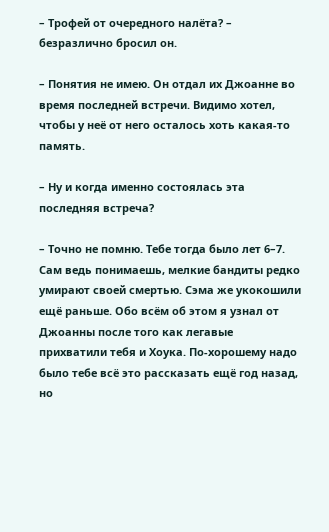– Трофей от очередного налёта? – безразлично бросил он.

– Понятия не имею. Он отдал их Джоанне во время последней встречи. Видимо хотел, чтобы у неё от него осталось хоть какая-то память.

– Ну и когда именно состоялась эта последняя встреча?

– Точно не помню. Тебе тогда было лет 6–7. Сам ведь понимаешь, мелкие бандиты редко умирают своей смертью. Сэма же укокошили ещё раньше. Обо всём об этом я узнал от Джоанны после того как легавые прихватили тебя и Хоука. По-хорошему надо было тебе всё это рассказать ещё год назад, но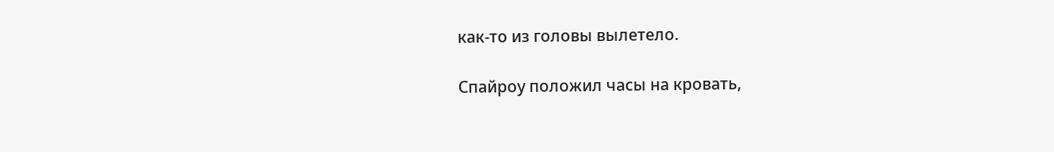как-то из головы вылетело.

Спайроу положил часы на кровать,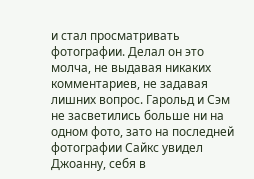и стал просматривать фотографии. Делал он это молча, не выдавая никаких комментариев, не задавая лишних вопрос. Гарольд и Сэм не засветились больше ни на одном фото, зато на последней фотографии Сайкс увидел Джоанну, себя в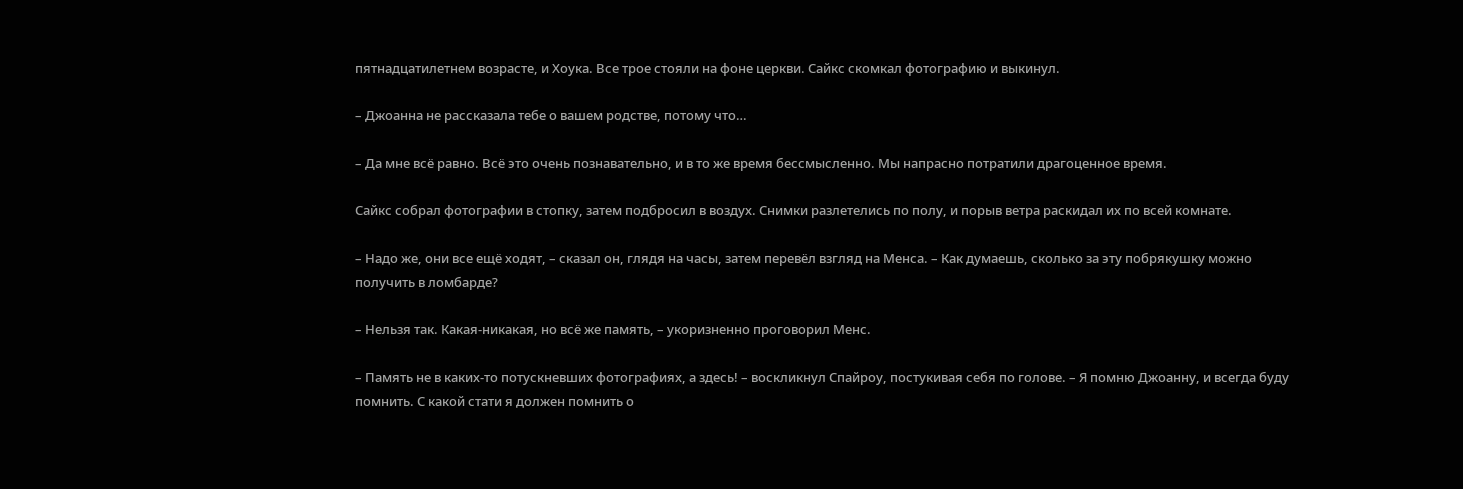пятнадцатилетнем возрасте, и Хоука. Все трое стояли на фоне церкви. Сайкс скомкал фотографию и выкинул.

– Джоанна не рассказала тебе о вашем родстве, потому что…

– Да мне всё равно. Всё это очень познавательно, и в то же время бессмысленно. Мы напрасно потратили драгоценное время.

Сайкс собрал фотографии в стопку, затем подбросил в воздух. Снимки разлетелись по полу, и порыв ветра раскидал их по всей комнате.

– Надо же, они все ещё ходят, – сказал он, глядя на часы, затем перевёл взгляд на Менса. – Как думаешь, сколько за эту побрякушку можно получить в ломбарде?

– Нельзя так. Какая-никакая, но всё же память, – укоризненно проговорил Менс.

– Память не в каких-то потускневших фотографиях, а здесь! – воскликнул Спайроу, постукивая себя по голове. – Я помню Джоанну, и всегда буду помнить. С какой стати я должен помнить о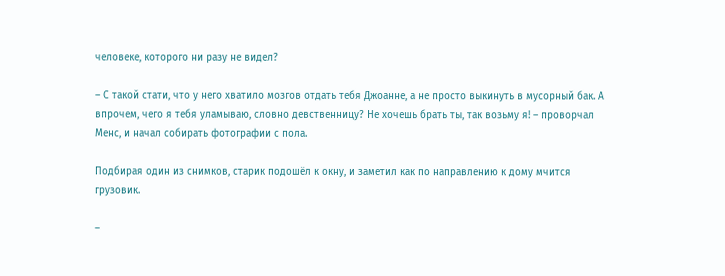человеке, которого ни разу не видел?

– С такой стати, что у него хватило мозгов отдать тебя Джоанне, а не просто выкинуть в мусорный бак. А впрочем, чего я тебя уламываю, словно девственницу? Не хочешь брать ты, так возьму я! – проворчал Менс, и начал собирать фотографии с пола.

Подбирая один из снимков, старик подошёл к окну, и заметил как по направлению к дому мчится грузовик.

–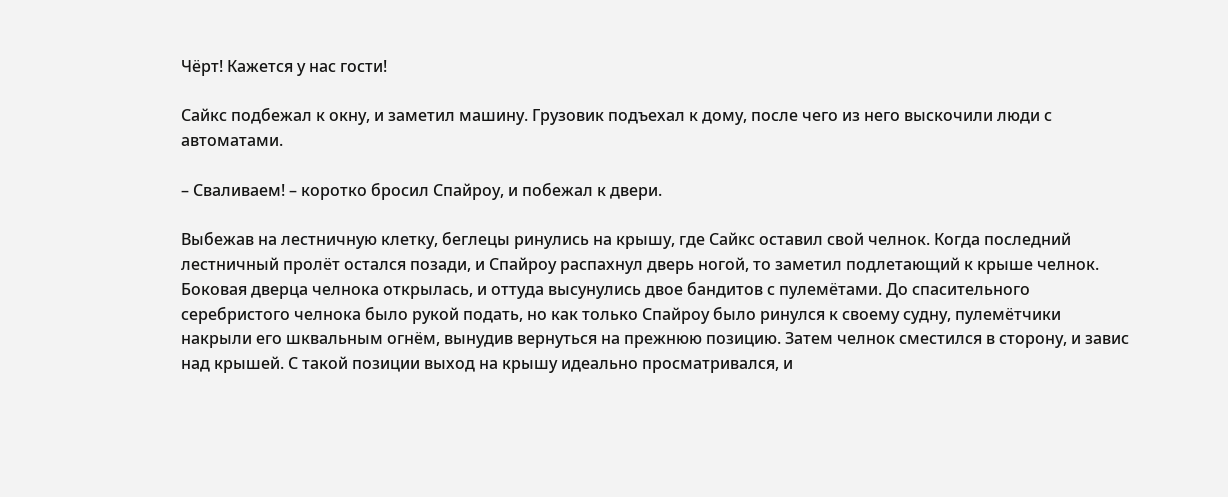Чёрт! Кажется у нас гости!

Сайкс подбежал к окну, и заметил машину. Грузовик подъехал к дому, после чего из него выскочили люди с автоматами.

– Сваливаем! – коротко бросил Спайроу, и побежал к двери.

Выбежав на лестничную клетку, беглецы ринулись на крышу, где Сайкс оставил свой челнок. Когда последний лестничный пролёт остался позади, и Спайроу распахнул дверь ногой, то заметил подлетающий к крыше челнок. Боковая дверца челнока открылась, и оттуда высунулись двое бандитов с пулемётами. До спасительного серебристого челнока было рукой подать, но как только Спайроу было ринулся к своему судну, пулемётчики накрыли его шквальным огнём, вынудив вернуться на прежнюю позицию. Затем челнок сместился в сторону, и завис над крышей. С такой позиции выход на крышу идеально просматривался, и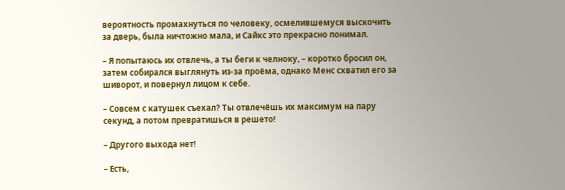вероятность промахнуться по человеку, осмелившемуся выскочить за дверь, была ничтожно мала, и Сайкс это прекрасно понимал.

– Я попытаюсь их отвлечь, а ты беги к челноку, – коротко бросил он, затем собирался выглянуть из-за проёма, однако Менс схватил его за шиворот, и повернул лицом к себе.

– Совсем с катушек съехал? Ты отвлечёшь их максимум на пару секунд, а потом превратишься в решето!

– Другого выхода нет!

– Есть,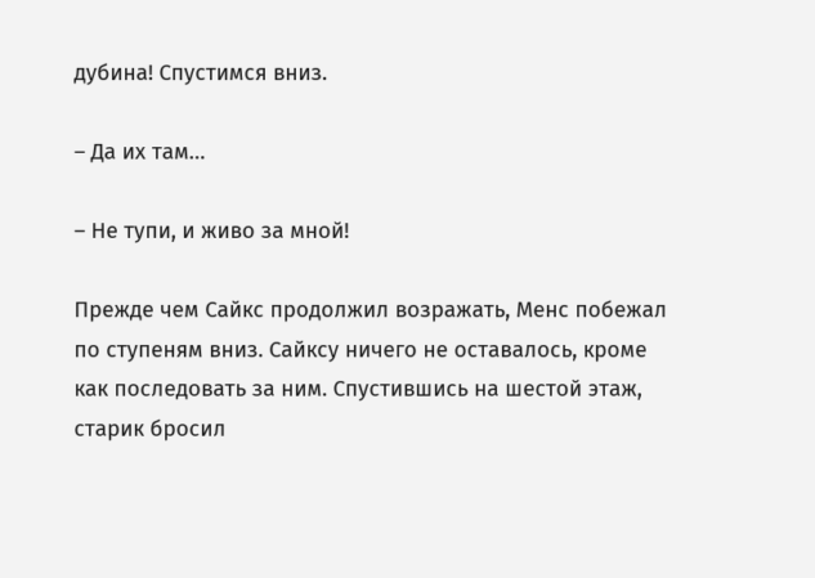дубина! Спустимся вниз.

– Да их там…

– Не тупи, и живо за мной!

Прежде чем Сайкс продолжил возражать, Менс побежал по ступеням вниз. Сайксу ничего не оставалось, кроме как последовать за ним. Спустившись на шестой этаж, старик бросил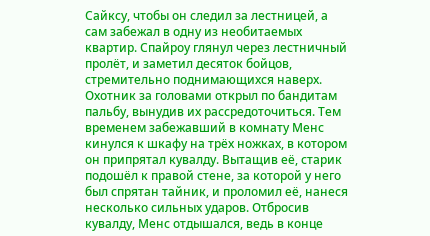Сайксу, чтобы он следил за лестницей, а сам забежал в одну из необитаемых квартир. Спайроу глянул через лестничный пролёт, и заметил десяток бойцов, стремительно поднимающихся наверх. Охотник за головами открыл по бандитам пальбу, вынудив их рассредоточиться. Тем временем забежавший в комнату Менс кинулся к шкафу на трёх ножках, в котором он припрятал кувалду. Вытащив её, старик подошёл к правой стене, за которой у него был спрятан тайник, и проломил её, нанеся несколько сильных ударов. Отбросив кувалду, Менс отдышался, ведь в конце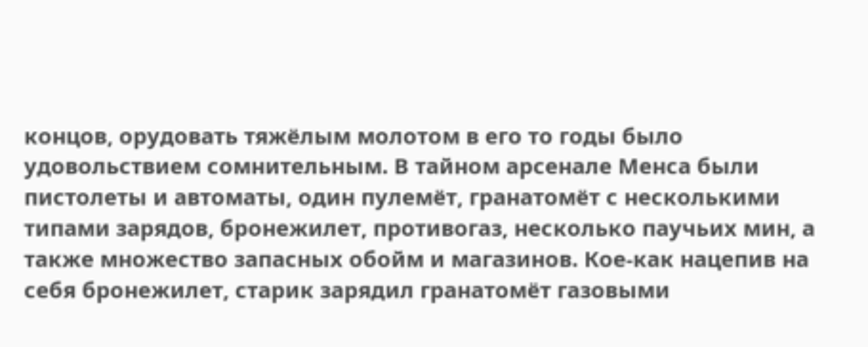концов, орудовать тяжёлым молотом в его то годы было удовольствием сомнительным. В тайном арсенале Менса были пистолеты и автоматы, один пулемёт, гранатомёт с несколькими типами зарядов, бронежилет, противогаз, несколько паучьих мин, а также множество запасных обойм и магазинов. Кое-как нацепив на себя бронежилет, старик зарядил гранатомёт газовыми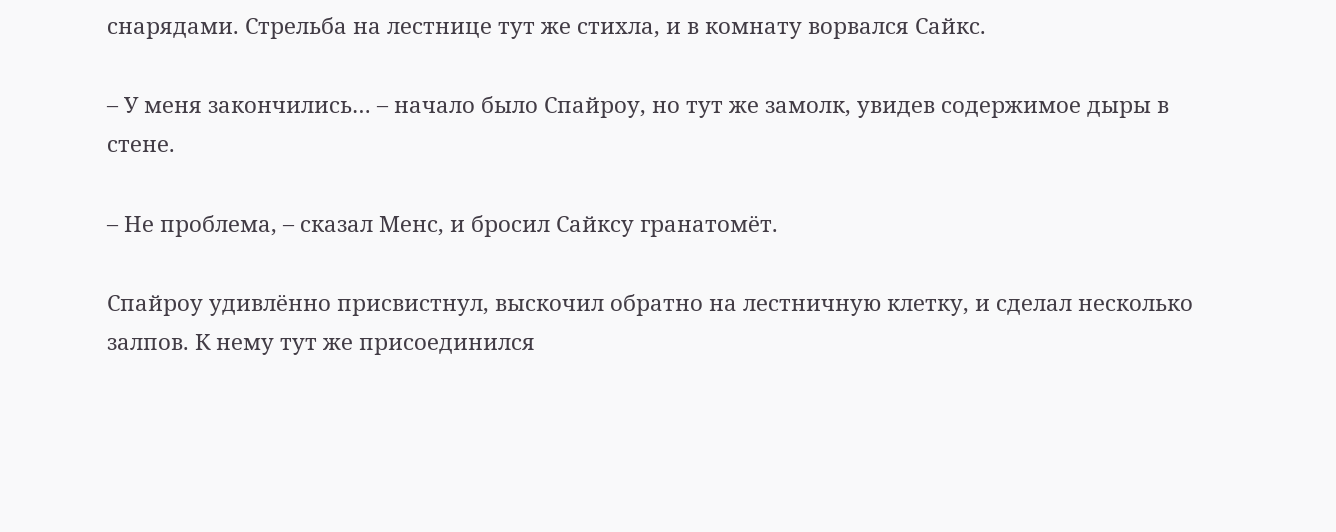снарядами. Стрельба на лестнице тут же стихла, и в комнату ворвался Сайкс.

– У меня закончились… – начало было Спайроу, но тут же замолк, увидев содержимое дыры в стене.

– Не проблема, – сказал Менс, и бросил Сайксу гранатомёт.

Спайроу удивлённо присвистнул, выскочил обратно на лестничную клетку, и сделал несколько залпов. К нему тут же присоединился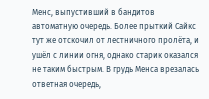Менс, выпустивший в бандитов автоматную очередь. Более прыткий Сайкс тут же отскочил от лестничного пролёта, и ушёл с линии огня, однако старик оказался не таким быстрым. В грудь Менса врезалась ответная очередь,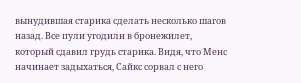вынудившая старика сделать несколько шагов назад. Все пули угодили в бронежилет, который сдавил грудь старика. Видя, что Менс начинает задыхаться, Сайкс сорвал с него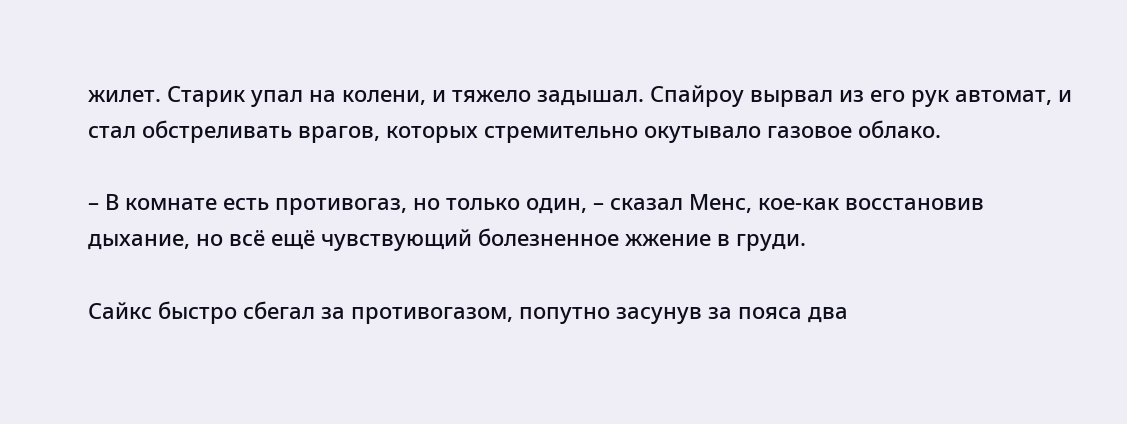жилет. Старик упал на колени, и тяжело задышал. Спайроу вырвал из его рук автомат, и стал обстреливать врагов, которых стремительно окутывало газовое облако.

– В комнате есть противогаз, но только один, – сказал Менс, кое-как восстановив дыхание, но всё ещё чувствующий болезненное жжение в груди.

Сайкс быстро сбегал за противогазом, попутно засунув за пояса два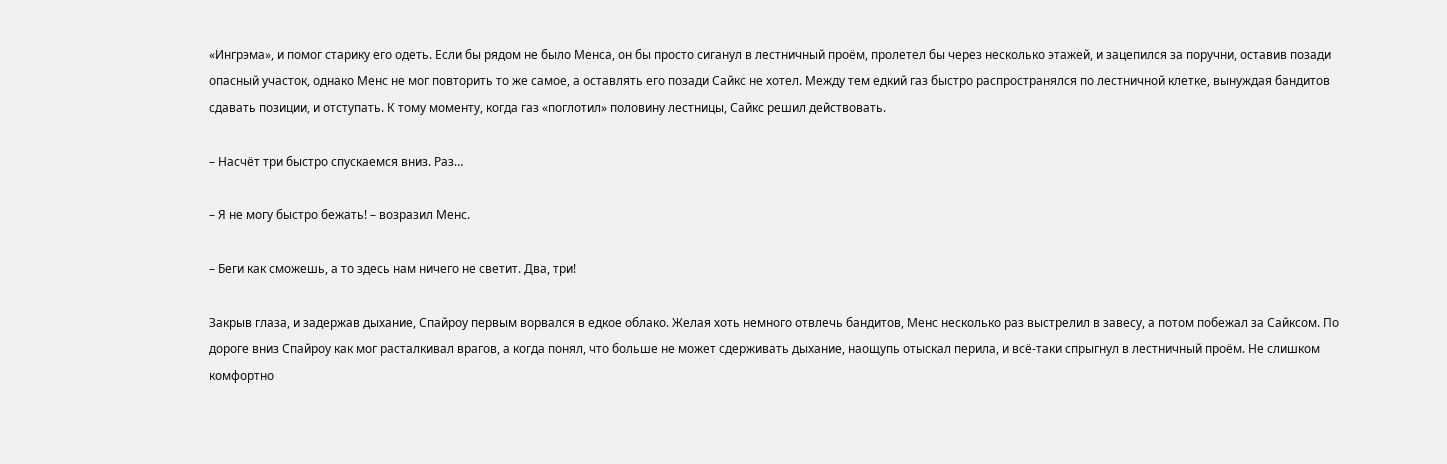«Ингрэма», и помог старику его одеть. Если бы рядом не было Менса, он бы просто сиганул в лестничный проём, пролетел бы через несколько этажей, и зацепился за поручни, оставив позади опасный участок, однако Менс не мог повторить то же самое, а оставлять его позади Сайкс не хотел. Между тем едкий газ быстро распространялся по лестничной клетке, вынуждая бандитов сдавать позиции, и отступать. К тому моменту, когда газ «поглотил» половину лестницы, Сайкс решил действовать.

– Насчёт три быстро спускаемся вниз. Раз…

– Я не могу быстро бежать! – возразил Менс.

– Беги как сможешь, а то здесь нам ничего не светит. Два, три!

Закрыв глаза, и задержав дыхание, Спайроу первым ворвался в едкое облако. Желая хоть немного отвлечь бандитов, Менс несколько раз выстрелил в завесу, а потом побежал за Сайксом. По дороге вниз Спайроу как мог расталкивал врагов, а когда понял, что больше не может сдерживать дыхание, наощупь отыскал перила, и всё-таки спрыгнул в лестничный проём. Не слишком комфортно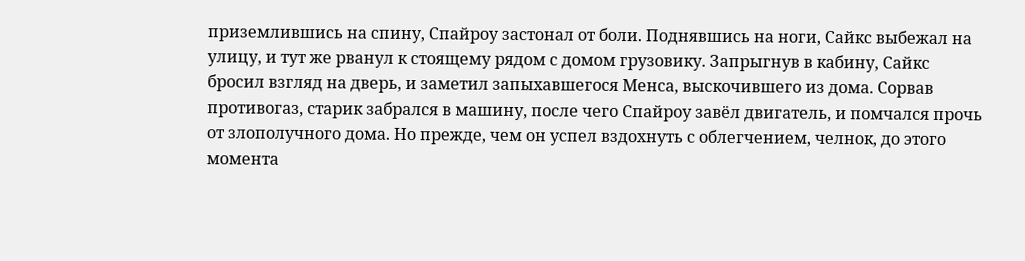приземлившись на спину, Спайроу застонал от боли. Поднявшись на ноги, Сайкс выбежал на улицу, и тут же рванул к стоящему рядом с домом грузовику. Запрыгнув в кабину, Сайкс бросил взгляд на дверь, и заметил запыхавшегося Менса, выскочившего из дома. Сорвав противогаз, старик забрался в машину, после чего Спайроу завёл двигатель, и помчался прочь от злополучного дома. Но прежде, чем он успел вздохнуть с облегчением, челнок, до этого момента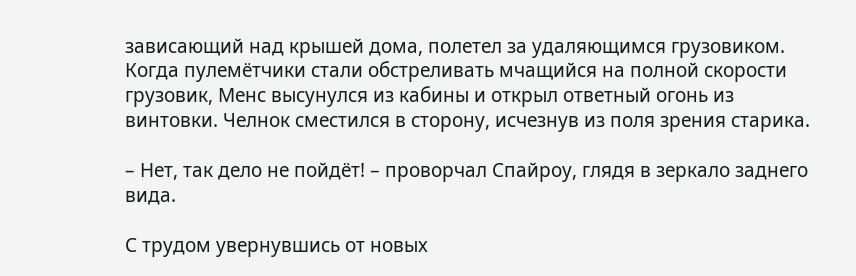зависающий над крышей дома, полетел за удаляющимся грузовиком. Когда пулемётчики стали обстреливать мчащийся на полной скорости грузовик, Менс высунулся из кабины и открыл ответный огонь из винтовки. Челнок сместился в сторону, исчезнув из поля зрения старика.

– Нет, так дело не пойдёт! – проворчал Спайроу, глядя в зеркало заднего вида.

С трудом увернувшись от новых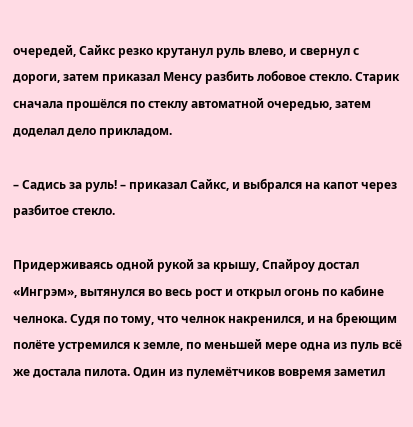очередей, Сайкс резко крутанул руль влево, и свернул с дороги, затем приказал Менсу разбить лобовое стекло. Старик сначала прошёлся по стеклу автоматной очередью, затем доделал дело прикладом.

– Садись за руль! – приказал Сайкс, и выбрался на капот через разбитое стекло.

Придерживаясь одной рукой за крышу, Спайроу достал «Ингрэм», вытянулся во весь рост и открыл огонь по кабине челнока. Судя по тому, что челнок накренился, и на бреющим полёте устремился к земле, по меньшей мере одна из пуль всё же достала пилота. Один из пулемётчиков вовремя заметил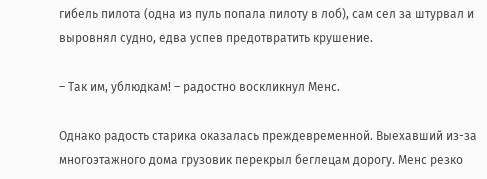гибель пилота (одна из пуль попала пилоту в лоб), сам сел за штурвал и выровнял судно, едва успев предотвратить крушение.

– Так им, ублюдкам! – радостно воскликнул Менс.

Однако радость старика оказалась преждевременной. Выехавший из-за многоэтажного дома грузовик перекрыл беглецам дорогу. Менс резко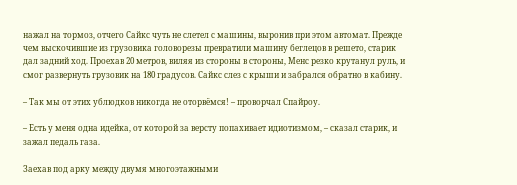нажал на тормоз, отчего Сайкс чуть не слетел с машины, выронив при этом автомат. Прежде чем выскочившие из грузовика головорезы превратили машину беглецов в решето, старик дал задний ход. Проехав 20 метров, виляя из стороны в стороны, Менс резко крутанул руль, и смог развернуть грузовик на 180 градусов. Сайкс слез с крыши и забрался обратно в кабину.

– Так мы от этих ублюдков никогда не оторвёмся! – проворчал Спайроу.

– Есть у меня одна идейка, от которой за версту попахивает идиотизмом, – сказал старик, и зажал педаль газа.

Заехав под арку между двумя многоэтажными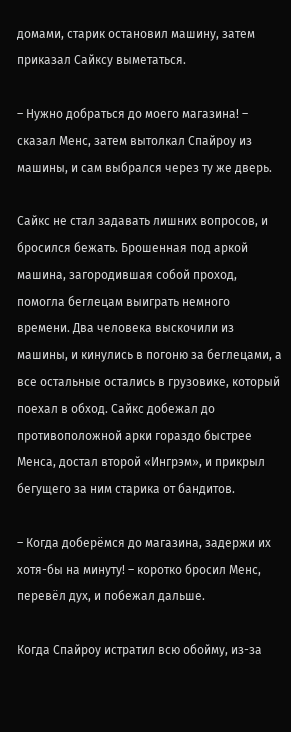домами, старик остановил машину, затем приказал Сайксу выметаться.

– Нужно добраться до моего магазина! – сказал Менс, затем вытолкал Спайроу из машины, и сам выбрался через ту же дверь.

Сайкс не стал задавать лишних вопросов, и бросился бежать. Брошенная под аркой машина, загородившая собой проход, помогла беглецам выиграть немного времени. Два человека выскочили из машины, и кинулись в погоню за беглецами, а все остальные остались в грузовике, который поехал в обход. Сайкс добежал до противоположной арки гораздо быстрее Менса, достал второй «Ингрэм», и прикрыл бегущего за ним старика от бандитов.

– Когда доберёмся до магазина, задержи их хотя-бы на минуту! – коротко бросил Менс, перевёл дух, и побежал дальше.

Когда Спайроу истратил всю обойму, из-за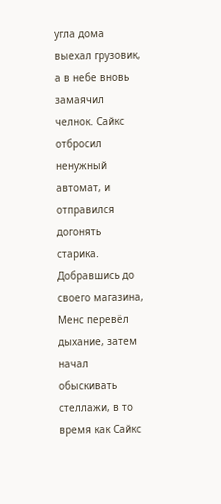угла дома выехал грузовик, а в небе вновь замаячил челнок. Сайкс отбросил ненужный автомат, и отправился догонять старика. Добравшись до своего магазина, Менс перевёл дыхание, затем начал обыскивать стеллажи, в то время как Сайкс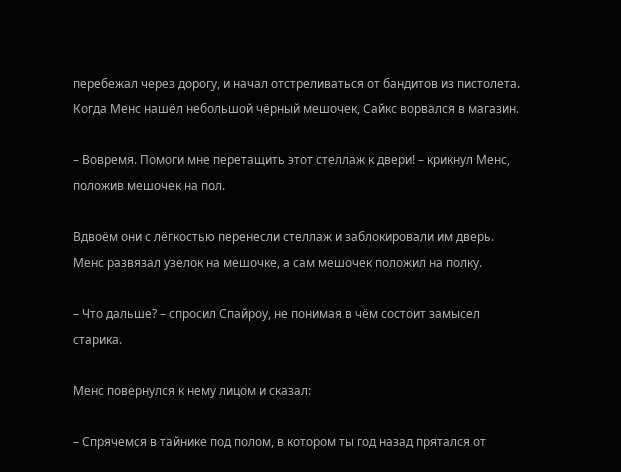перебежал через дорогу, и начал отстреливаться от бандитов из пистолета. Когда Менс нашёл небольшой чёрный мешочек, Сайкс ворвался в магазин.

– Вовремя. Помоги мне перетащить этот стеллаж к двери! – крикнул Менс, положив мешочек на пол.

Вдвоём они с лёгкостью перенесли стеллаж и заблокировали им дверь. Менс развязал узелок на мешочке, а сам мешочек положил на полку.

– Что дальше? – спросил Спайроу, не понимая в чём состоит замысел старика.

Менс повернулся к нему лицом и сказал:

– Спрячемся в тайнике под полом, в котором ты год назад прятался от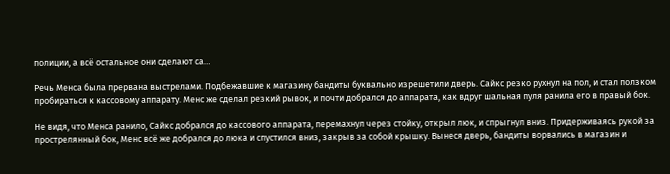полиции, а всё остальное они сделают са…

Речь Менса была прервана выстрелами. Подбежавшие к магазину бандиты буквально изрешетили дверь. Сайкс резко рухнул на пол, и стал ползком пробираться к кассовому аппарату. Менс же сделал резкий рывок, и почти добрался до аппарата, как вдруг шальная пуля ранила его в правый бок.

Не видя, что Менса ранило, Сайкс добрался до кассового аппарата, перемахнул через стойку, открыл люк, и спрыгнул вниз. Придерживаясь рукой за прострелянный бок, Менс всё же добрался до люка и спустился вниз, закрыв за собой крышку. Вынеся дверь, бандиты ворвались в магазин и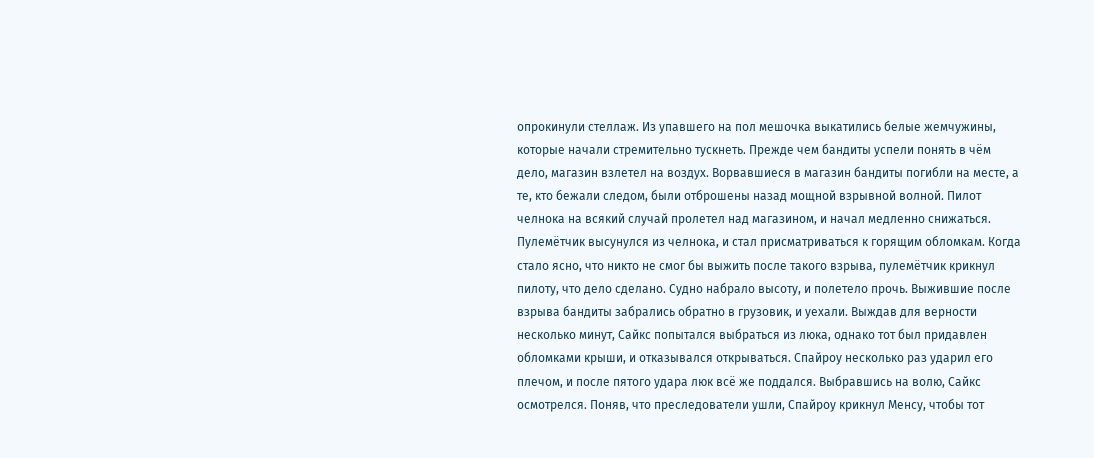опрокинули стеллаж. Из упавшего на пол мешочка выкатились белые жемчужины, которые начали стремительно тускнеть. Прежде чем бандиты успели понять в чём дело, магазин взлетел на воздух. Ворвавшиеся в магазин бандиты погибли на месте, а те, кто бежали следом, были отброшены назад мощной взрывной волной. Пилот челнока на всякий случай пролетел над магазином, и начал медленно снижаться. Пулемётчик высунулся из челнока, и стал присматриваться к горящим обломкам. Когда стало ясно, что никто не смог бы выжить после такого взрыва, пулемётчик крикнул пилоту, что дело сделано. Судно набрало высоту, и полетело прочь. Выжившие после взрыва бандиты забрались обратно в грузовик, и уехали. Выждав для верности несколько минут, Сайкс попытался выбраться из люка, однако тот был придавлен обломками крыши, и отказывался открываться. Спайроу несколько раз ударил его плечом, и после пятого удара люк всё же поддался. Выбравшись на волю, Сайкс осмотрелся. Поняв, что преследователи ушли, Спайроу крикнул Менсу, чтобы тот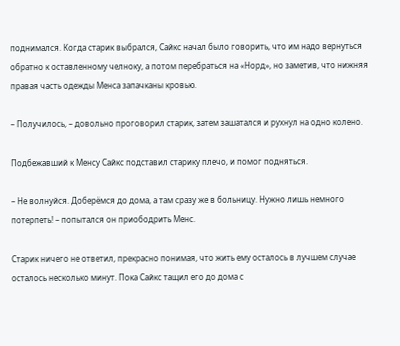поднимался. Когда старик выбрался, Сайкс начал было говорить, что им надо вернуться обратно к оставленному челноку, а потом перебраться на «Норд», но заметив, что нижняя правая часть одежды Менса запачканы кровью.

– Получилось, – довольно проговорил старик, затем зашатался и рухнул на одно колено.

Подбежавший к Менсу Сайкс подставил старику плечо, и помог подняться.

– Не волнуйся. Доберёмся до дома, а там сразу же в больницу. Нужно лишь немного потерпеть! – попытался он приободрить Менс.

Старик ничего не ответил, прекрасно понимая, что жить ему осталось в лучшем случае осталось несколько минут. Пока Сайкс тащил его до дома с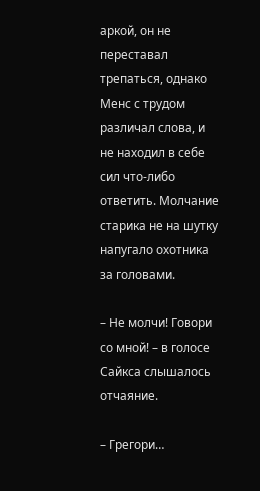аркой, он не переставал трепаться, однако Менс с трудом различал слова, и не находил в себе сил что-либо ответить. Молчание старика не на шутку напугало охотника за головами.

– Не молчи! Говори со мной! – в голосе Сайкса слышалось отчаяние.

– Грегори…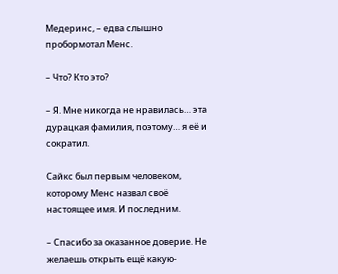Медеринс, – едва слышно пробормотал Менс.

– Что? Кто это?

– Я. Мне никогда не нравилась… эта дурацкая фамилия, поэтому… я её и сократил.

Сайкс был первым человеком, которому Менс назвал своё настоящее имя. И последним.

– Спасибо за оказанное доверие. Не желаешь открыть ещё какую-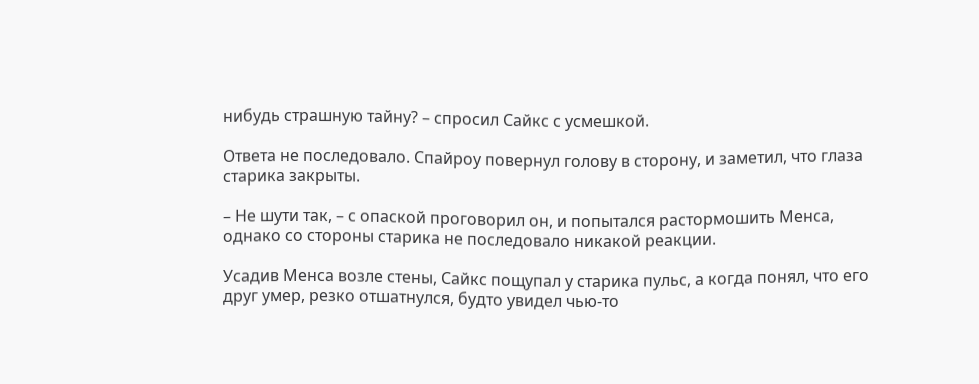нибудь страшную тайну? – спросил Сайкс с усмешкой.

Ответа не последовало. Спайроу повернул голову в сторону, и заметил, что глаза старика закрыты.

– Не шути так, – с опаской проговорил он, и попытался растормошить Менса, однако со стороны старика не последовало никакой реакции.

Усадив Менса возле стены, Сайкс пощупал у старика пульс, а когда понял, что его друг умер, резко отшатнулся, будто увидел чью-то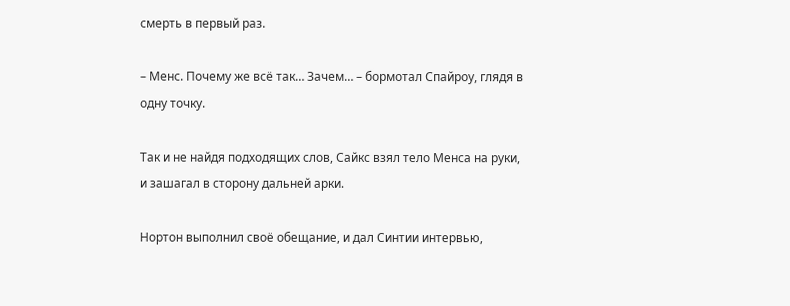смерть в первый раз.

– Менс. Почему же всё так… Зачем… – бормотал Спайроу, глядя в одну точку.

Так и не найдя подходящих слов, Сайкс взял тело Менса на руки, и зашагал в сторону дальней арки.

Нортон выполнил своё обещание, и дал Синтии интервью,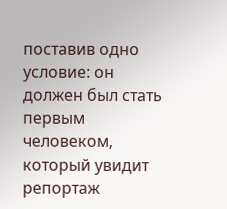поставив одно условие: он должен был стать первым человеком, который увидит репортаж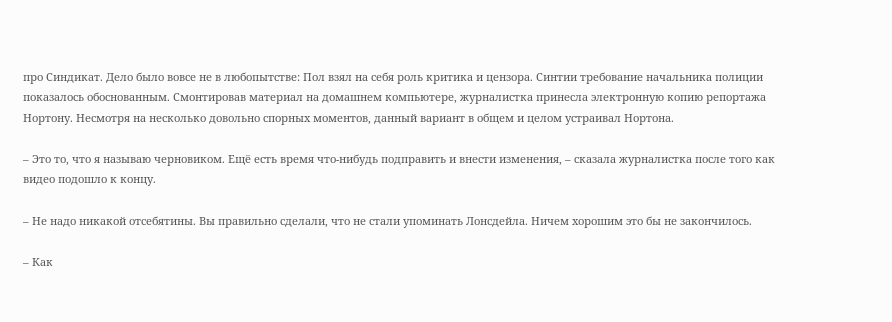про Синдикат. Дело было вовсе не в любопытстве: Пол взял на себя роль критика и цензора. Синтии требование начальника полиции показалось обоснованным. Смонтировав материал на домашнем компьютере, журналистка принесла электронную копию репортажа Нортону. Несмотря на несколько довольно спорных моментов, данный вариант в общем и целом устраивал Нортона.

– Это то, что я называю черновиком. Ещё есть время что-нибудь подправить и внести изменения, – сказала журналистка после того как видео подошло к концу.

– Не надо никакой отсебятины. Вы правильно сделали, что не стали упоминать Лонсдейла. Ничем хорошим это бы не закончилось.

– Как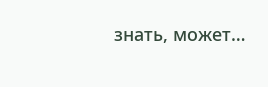знать, может…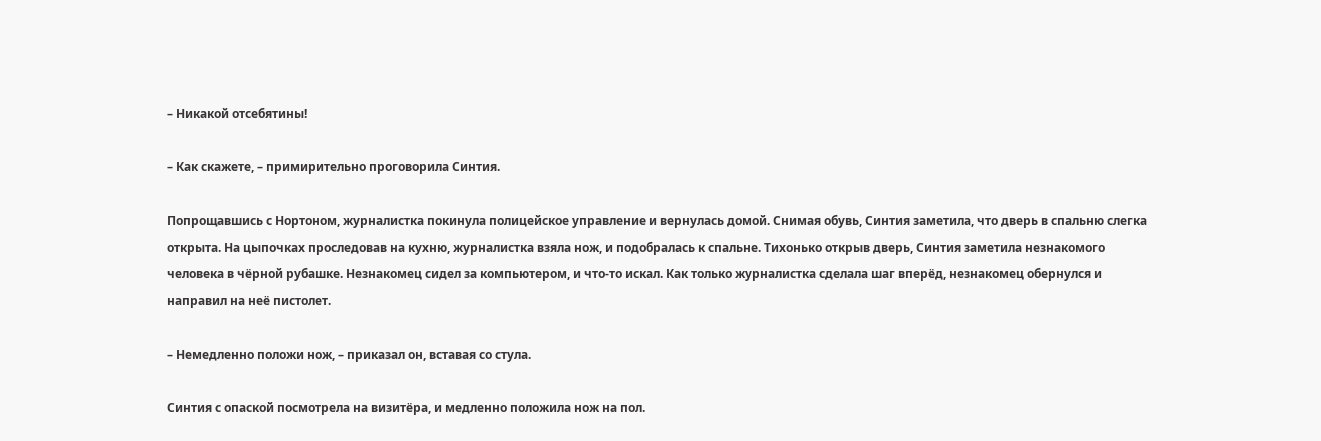– Никакой отсебятины!

– Как скажете, – примирительно проговорила Синтия.

Попрощавшись с Нортоном, журналистка покинула полицейское управление и вернулась домой. Снимая обувь, Синтия заметила, что дверь в спальню слегка открыта. На цыпочках проследовав на кухню, журналистка взяла нож, и подобралась к спальне. Тихонько открыв дверь, Синтия заметила незнакомого человека в чёрной рубашке. Незнакомец сидел за компьютером, и что-то искал. Как только журналистка сделала шаг вперёд, незнакомец обернулся и направил на неё пистолет.

– Немедленно положи нож, – приказал он, вставая со стула.

Синтия с опаской посмотрела на визитёра, и медленно положила нож на пол.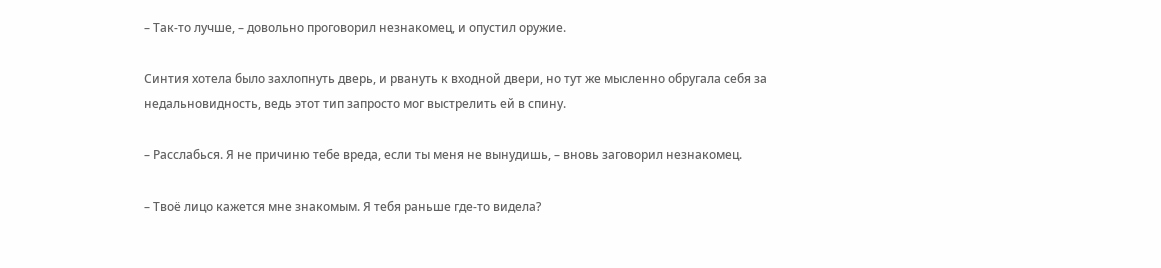– Так-то лучше, – довольно проговорил незнакомец, и опустил оружие.

Синтия хотела было захлопнуть дверь, и рвануть к входной двери, но тут же мысленно обругала себя за недальновидность, ведь этот тип запросто мог выстрелить ей в спину.

– Расслабься. Я не причиню тебе вреда, если ты меня не вынудишь, – вновь заговорил незнакомец.

– Твоё лицо кажется мне знакомым. Я тебя раньше где-то видела?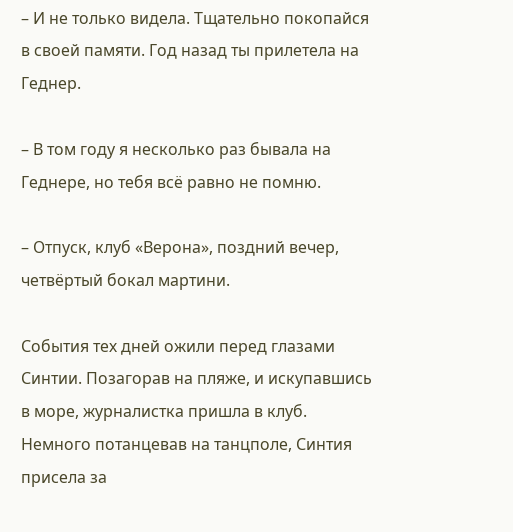– И не только видела. Тщательно покопайся в своей памяти. Год назад ты прилетела на Геднер.

– В том году я несколько раз бывала на Геднере, но тебя всё равно не помню.

– Отпуск, клуб «Верона», поздний вечер, четвёртый бокал мартини.

События тех дней ожили перед глазами Синтии. Позагорав на пляже, и искупавшись в море, журналистка пришла в клуб. Немного потанцевав на танцполе, Синтия присела за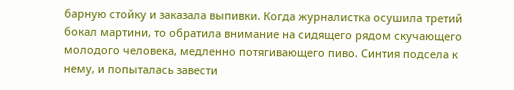барную стойку и заказала выпивки. Когда журналистка осушила третий бокал мартини, то обратила внимание на сидящего рядом скучающего молодого человека, медленно потягивающего пиво. Синтия подсела к нему, и попыталась завести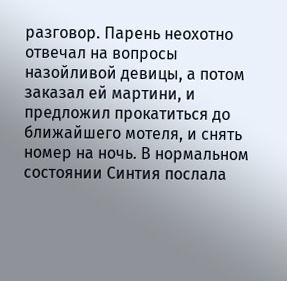разговор. Парень неохотно отвечал на вопросы назойливой девицы, а потом заказал ей мартини, и предложил прокатиться до ближайшего мотеля, и снять номер на ночь. В нормальном состоянии Синтия послала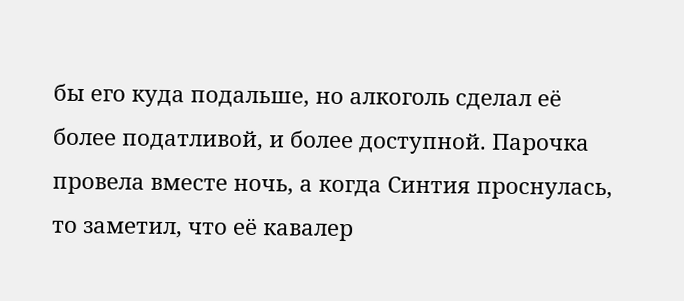бы его куда подальше, но алкоголь сделал её более податливой, и более доступной. Парочка провела вместе ночь, а когда Синтия проснулась, то заметил, что её кавалер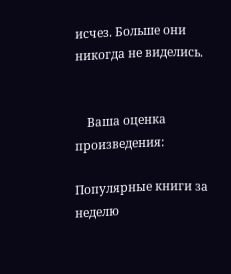исчез. Больше они никогда не виделись.


    Ваша оценка произведения:

Популярные книги за неделю